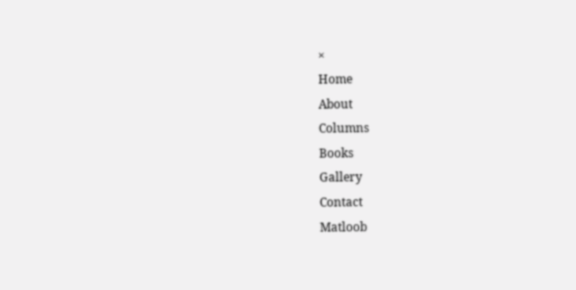×
Home
About
Columns
Books
Gallery
Contact
Matloob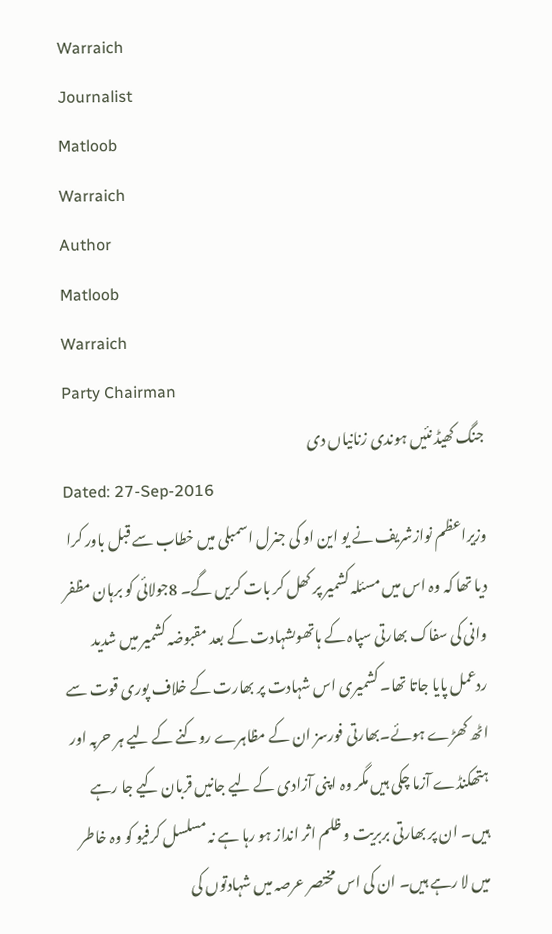Warraich
Journalist
Matloob
Warraich
Author
Matloob
Warraich
Party Chairman
جنگ کھیڈ نئیں ہوندی زنانیاں دی
Dated: 27-Sep-2016
وزیراعظم نوازشریف نے یو این او کی جنرل اسمبلی میں خطاب سے قبل باور کرا دیا تھا کہ وہ اس میں مسئلہ کشمیر پر کھل کر بات کریں گے۔ 8جولائی کو برہان مظفر وانی کی سفاک بھارتی سپاہ کے ہاتھوںشہادت کے بعد مقبوضہ کشمیر میں شدید ردعمل پایا جاتا تھا۔ کشمیری اس شہادت پر بھارت کے خلاف پوری قوت سے اٹھ کھڑے ہوئے۔بھارتی فورسز ان کے مظاہرے روکنے کے لیے ہر حربہ اور ہتھکنڈے آزما چکی ہیں مگر وہ اپنی آزادی کے لیے جانیں قربان کیے جا رہے ہیں۔ ان پر بھارتی بربریت و ظلم اثر انداز ہو رہا ہے نہ مسلسل کرفیو کو وہ خاطر میں لا رہے ہیں۔ ان کی اس مختصر عرصہ میں شہادتوں کی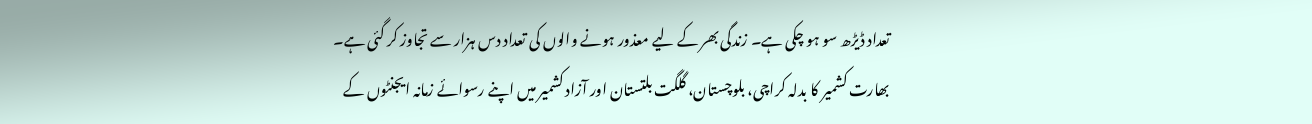تعداد ڈیڑھ سو ہو چکی ہے۔ زندگی بھر کے لیے معذور ہونے والوں کی تعداد دس ہزار سے تجاوز کر گئی ہے۔ بھارت کشمیر کا بدلہ کراچی، بلوچستان، گلگت بلتستان اور آزاد کشمیر میں اپنے رسوائے زمانہ ایجنٹوں کے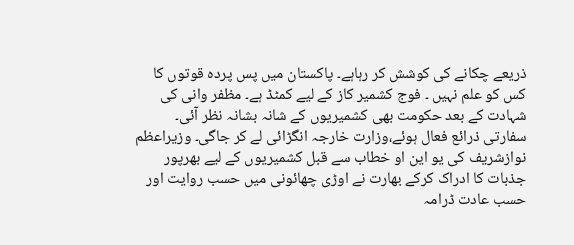ذریعے چکانے کی کوشش کر رہاہے۔ پاکستان میں پس پردہ قوتوں کا کس کو علم نہیں ۔ فوج کشمیر کاز کے لیے کمٹڈ ہے۔ مظفر وانی کی شہادت کے بعد حکومت بھی کشمیریوں کے شانہ بشانہ نظر آئی۔ سفارتی ذرائع فعال ہوئے،وزارت خارجہ انگڑائی لے کر جاگی۔ وزیراعظم نوازشریف کی یو این او خطاب سے قبل کشمیریوں کے لیے بھرپور جذبات کا ادراک کرکے بھارت نے اوڑی چھائونی میں حسب روایت اور حسب عادت ڈرامہ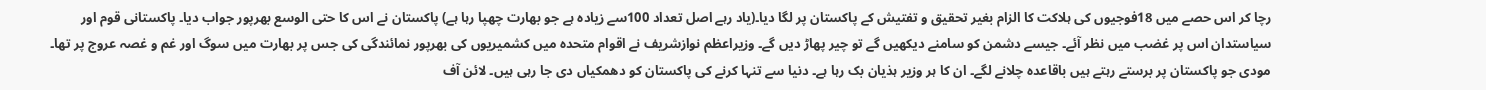رچا کر اس حصے میں 18فوجیوں کی ہلاکت کا الزام بغیر تحقیق و تفتیش کے پاکستان پر لگا دیا۔(یاد رہے اصل تعداد 100سے زیادہ ہے جو بھارت چھپا رہا ہے) پاکستان نے اس کا حتی الوسع بھرپور جواب دیا۔ پاکستانی قوم اور سیاستدان اس پر غضب میں نظر آئے۔ جیسے دشمن کو سامنے دیکھیں گے تو چیر پھاڑ دیں گے۔ وزیراعظم نوازشریف نے اقوام متحدہ میں کشمیریوں کی بھرپور نمائندگی کی جس پر بھارت میں سوگ اور غم و غصہ عروج پر تھا۔ مودی جو پاکستان پر برستے رہتے ہیں باقاعدہ چلانے لگے۔ ان کا ہر وزیر ہذیان بک رہا ہے۔ دنیا سے تنہا کرنے کی پاکستان کو دھمکیاں دی جا رہی ہیں۔ لائن آف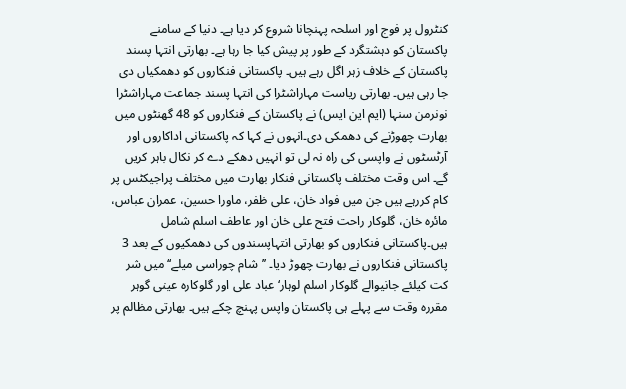کنٹرول پر فوج اور اسلحہ پہنچانا شروع کر دیا ہے۔ دنیا کے سامنے پاکستان کو دہشتگرد کے طور پر پیش کیا جا رہا ہے۔ بھارتی انتہا پسند پاکستان کے خلاف زہر اگل رہے ہیں۔ پاکستانی فنکاروں کو دھمکیاں دی جا رہی ہیں۔ بھارتی ریاست مہاراشٹرا کی انتہا پسند جماعت مہاراشٹرا نونرمن سنہا (ایم این ایس) نے پاکستان کے فنکاروں کو 48 گھنٹوں میں بھارت چھوڑنے کی دھمکی دی۔انہوں نے کہا کہ پاکستانی اداکاروں اور آرٹسٹوں نے واپسی کی راہ نہ لی تو انہیں دھکے دے کر نکال باہر کریں گے۔ اس وقت مختلف پاکستانی فنکار بھارت میں مختلف پراجیکٹس پر کام کررہے ہیں جن میں فواد خان، علی ظفر، ماورا حسین، عمران عباس، مائرہ خان، گلوکار راحت فتح علی خان اور عاطف اسلم شامل ہیں۔پاکستانی فنکاروں کو بھارتی انتہاپسندوں کی دھمکیوں کے بعد 3 پاکستانی فنکاروں نے بھارت چھوڑ دیا۔ ’’شام چوراسی میلے‘‘ میں شر کت کیلئے جانیوالے گلوکار اسلم لوہار‘ عباد علی اور گلوکارہ عینی گوہر مقررہ وقت سے پہلے ہی پاکستان واپس پہنچ چکے ہیں۔ بھارتی مظالم پر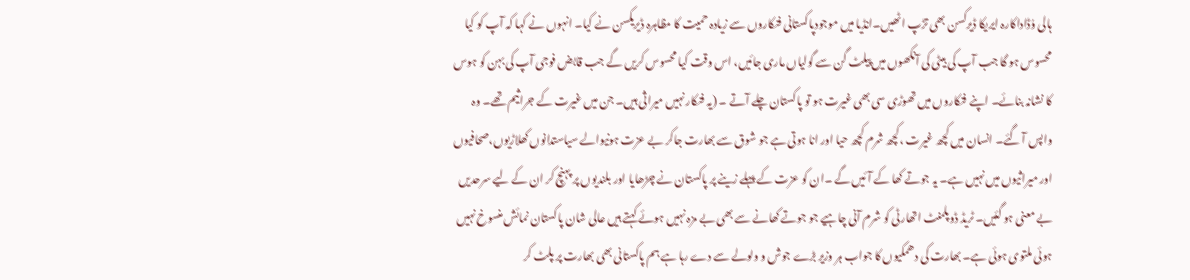ہالی وُڈاداکارہ ایریکا ڈیرکسن بھی تڑپ اٹھیں۔انڈیا میں موجودپاکستانی فنکاروں سے زیادہ حمیت کا مظاہرہ ڈیریکسن نے کیا۔ انہوں نے کہا کہ آپ کو کیا محسوس ہو گا جب آپ کی بیٹی کی آنکھوں میں پیلٹ گن سے گولیاں ماری جائیں، اس وقت کیا محسوس کریں گے جب قابض فوجی آپ کی بہن کو ہوس کا نشانہ بنائے۔ اپنے فنکاروں میں تھوڑی سی بھی غیرت ہو تو پاکستان چلے آتے ۔ (یہ فنکار نہیں میراثی ہیں۔ جن میں غیرت کے جراثیم تھے۔ وہ واپس آ گئے۔ انسان میں کچھ غیرت ،کچھ شرم کچھ حیا اور انا ہوتی ہے جو شوق سے بھارت جاکر بے عزت ہونیوالے سیاستدانوں کھلاڑیوں،صحافیوں اور میراثیوں میں نہیں ہے۔ یہ جوتے کھا کے آئیں گے ۔ان کو عزت کے پہلے زینے پر پاکستان نے چڑھایا اور بلندیوں پر پہنچ کر ان کے لیے سرحدیں بے معنی ہو گئیں۔ ٹریڈ ڈوپلمنٹ اتھارٹی کو شرم آنی چاہیے جو جوتے کھانے سے بھی بے مزہ نہیں ہوئے کہتے ہیں عالی شان پاکستان نمائش منسوخ نہیں ہوئی ملتوی ہوئی ہے۔ بھارت کی دھمکیوں کا جواب ہر وزیر بڑے جوش و ولولے سے دے رہا ہے ہم پاکستانی بھی بھارت پر پلٹ کر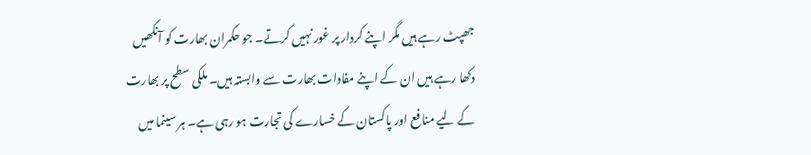جھپٹ رہے ہیں مگر اپنے کردار پر غور نہیں کرتے۔ جو حکمران بھارت کو آنکھیں دکھا رہے ہیں ان کے اپنے مفادات بھارت سے وابستہ ہیں۔ ملکی سطح پر بھارت کے لیے منافع اور پاکستان کے خسارے کی تجارت ہو رہی ہے۔ ہر سینما میں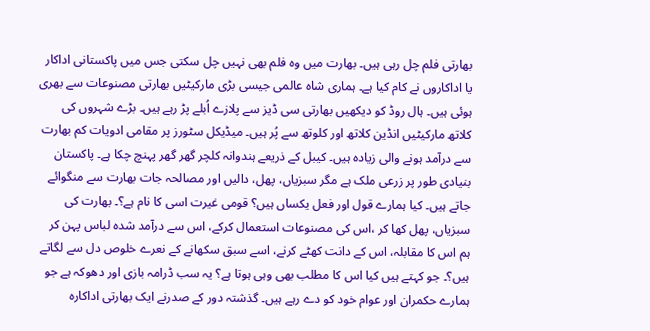بھارتی فلم چل رہی ہیں۔ بھارت میں وہ فلم بھی نہیں چل سکتی جس میں پاکستانی اداکار یا اداکاروں نے کام کیا ہے۔ ہماری شاہ عالمی جیسی بڑی مارکیٹیں بھارتی مصنوعات سے بھری ہوئی ہیں۔ ہال روڈ کو دیکھیں بھارتی سی ڈیز سے پلازے اُبلے پڑ رہے ہیں۔ بڑے شہروں کی کلاتھ مارکیٹیں انڈین کلاتھ اور کلوتھ سے پُر ہیں۔ میڈیکل سٹورز پر مقامی ادویات کم بھارت سے درآمد ہونے والی زیادہ ہیں۔ کیبل کے ذریعے ہندوانہ کلچر گھر گھر پہنچ چکا ہے۔ پاکستان بنیادی طور پر زرعی ملک ہے مگر سبزیاں، پھل، دالیں اور مصالحہ جات بھارت سے منگوائے جاتے ہیں۔ کیا ہمارے قول اور فعل یکساں ہیں؟ قومی غیرت اسی کا نام ہے؟۔ بھارت کی سبزیاں، پھل کھا کر ،اس کی مصنوعات استعمال کرکے، اس سے درآمد شدہ لباس پہن کر ہم اس کا مقابلہ، اس کے دانت کھٹے کرنے، اسے سبق سکھانے کے نعرے خلوص دل سے لگاتے ہیں؟۔ جو کہتے ہیں کیا اس کا مطلب بھی وہی ہوتا ہے؟ یہ سب ڈرامہ بازی اور دھوکہ ہے جو ہمارے حکمران اور عوام خود کو دے رہے ہیں۔ گذشتہ دور کے صدرنے ایک بھارتی اداکارہ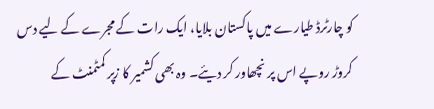کو چارٹرڈ طیارے میں پاکستان بلایا، ایک رات کے مجرے کے لیے دس کروڑ روپے اس پر نچھاور کر دیئے۔ وہ بھی کشمیر کا زپر کمٹمنٹ کے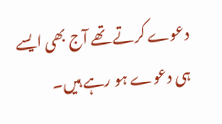دعوے کرتے تھے آج بھی ایسے ہی دعوے ہو رہے ہیں۔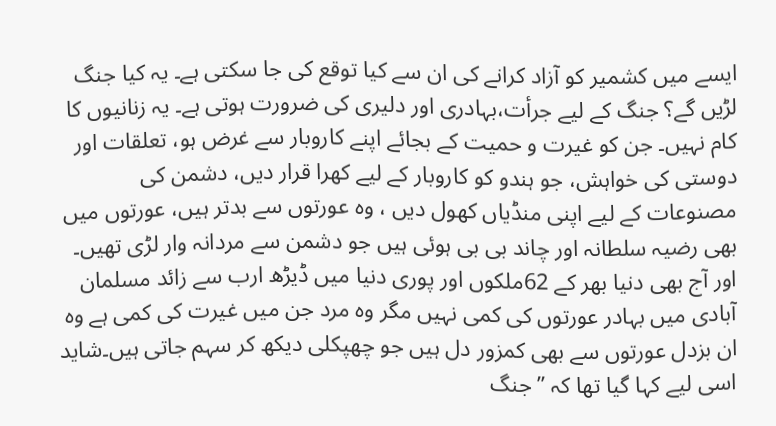ایسے میں کشمیر کو آزاد کرانے کی ان سے کیا توقع کی جا سکتی ہے۔ یہ کیا جنگ لڑیں گے؟ جنگ کے لیے جرأت،بہادری اور دلیری کی ضرورت ہوتی ہے۔ یہ زنانیوں کا کام نہیں۔ جن کو غیرت و حمیت کے بجائے اپنے کاروبار سے غرض ہو، تعلقات اور دوستی کی خواہش، جو ہندو کو کاروبار کے لیے کھرا قرار دیں، دشمن کی مصنوعات کے لیے اپنی منڈیاں کھول دیں ، وہ عورتوں سے بدتر ہیں، عورتوں میں بھی رضیہ سلطانہ اور چاند بی بی ہوئی ہیں جو دشمن سے مردانہ وار لڑی تھیں۔ اور آج بھی دنیا بھر کے 62ملکوں اور پوری دنیا میں ڈیڑھ ارب سے زائد مسلمان آبادی میں بہادر عورتوں کی کمی نہیں مگر وہ مرد جن میں غیرت کی کمی ہے وہ ان بزدل عورتوں سے بھی کمزور دل ہیں جو چھپکلی دیکھ کر سہم جاتی ہیں۔شاید اسی لیے کہا گیا تھا کہ ’’جنگ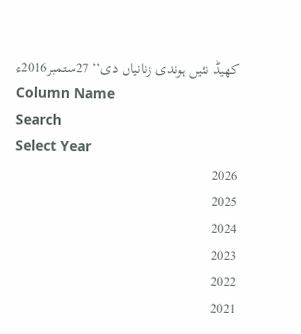کھیڈ نئیں ہوندی زنانیاں دی‘‘ 27ستمبر2016ء
Column Name
Search
Select Year
2026
2025
2024
2023
2022
2021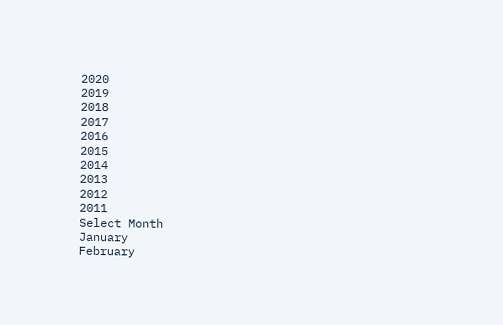2020
2019
2018
2017
2016
2015
2014
2013
2012
2011
Select Month
January
February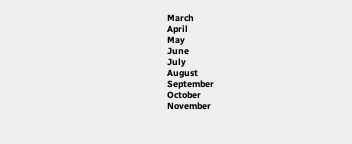March
April
May
June
July
August
September
October
November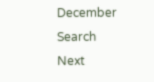December
Search
Next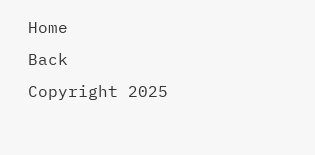Home
Back
Copyright 2025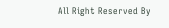All Right Reserved By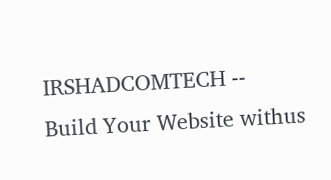IRSHADCOMTECH --
Build Your Website withus